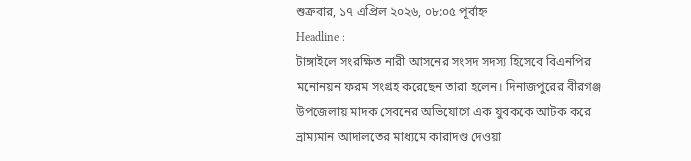শুক্রবার, ১৭ এপ্রিল ২০২৬, ০৮:০৫ পূর্বাহ্ন
Headline :
টাঙ্গাইলে সংরক্ষিত নারী আসনের সংসদ সদস্য হিসেবে বিএনপির মনোনয়ন ফরম সংগ্রহ করেছেন তারা হলেন। দিনাজপুরের বীরগঞ্জ উপজেলায় মাদক সেবনের অভিযোগে এক যুবককে আটক করে ভ্রাম্যমান আদালতের মাধ্যমে কারাদণ্ড দেওয়া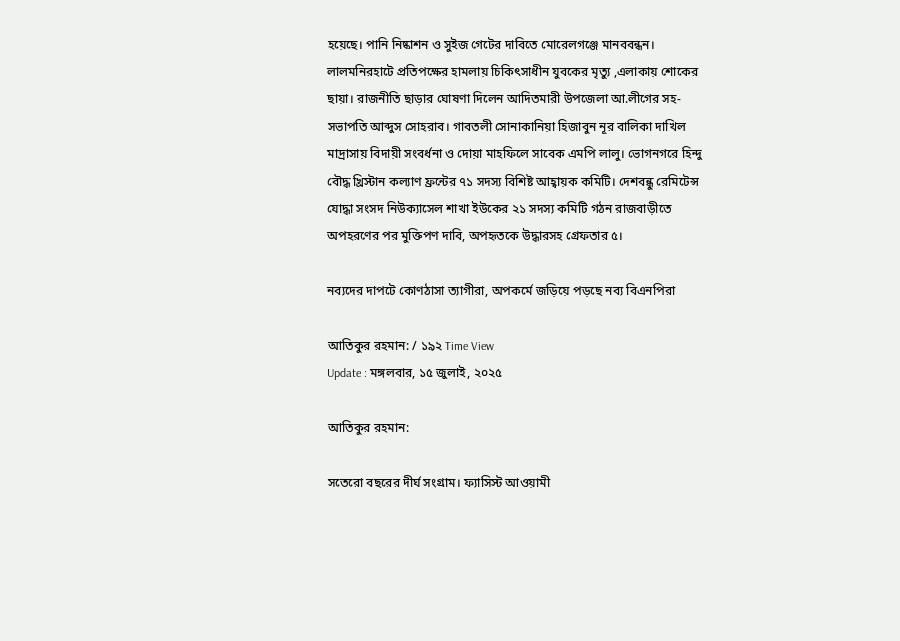হয়েছে। পানি নিষ্কাশন ও সুইজ গেটের দাবিতে মোরেলগঞ্জে মানববন্ধন। লালমনিরহাটে প্রতিপক্ষের হামলায় চিকিৎসাধীন যুবকের মৃত্যু ,এলাকায় শোকের ছায়া। রাজনীতি ছাড়ার ঘোষণা দিলেন আদিতমারী উপজেলা আ.লীগের সহ-সভাপতি আব্দুস সোহরাব। গাবতলী সোনাকানিয়া হিজাবুন নূর বালিকা দাখিল মাদ্রাসায় বিদায়ী সংবর্ধনা ও দোয়া মাহফিলে সাবেক এমপি লালু। ভোগনগরে হিন্দু বৌদ্ধ খ্রিস্টান কল্যাণ ফ্রন্টের ৭১ সদস্য বিশিষ্ট আহ্বায়ক কমিটি। দেশবন্ধু রেমিটেন্স যোদ্ধা সংসদ নিউক্যাসেল শাখা ইউকের ২১ সদস‍্য কমিটি গঠন রাজবাড়ীতে অপহরণের পর মুক্তিপণ দাবি, অপহৃতকে উদ্ধারসহ গ্রেফতার ৫।

নব্যদের দাপটে কোণঠাসা ত্যাগীরা, অপকর্মে জড়িয়ে পড়ছে নব্য বিএনপিরা

আতিকুর রহমান: / ১৯২ Time View
Update : মঙ্গলবার, ১৫ জুলাই, ২০২৫

আতিকুর রহমান:

সতেরো বছরের দীর্ঘ সংগ্রাম। ফ্যাসিস্ট আওয়ামী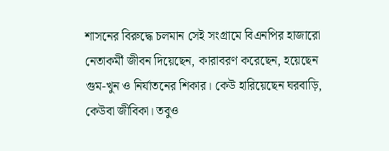শাসনের বিরুদ্ধে চলমান সেই সংগ্রামে বিএনপির হাজারো নেতাকর্মী জীবন দিয়েছেন, কারাবরণ করেছেন, হয়েছেন গুম-খুন ও নির্যাতনের শিকার। কেউ হারিয়েছেন ঘরবাড়ি, কেউবা জীবিকা। তবুও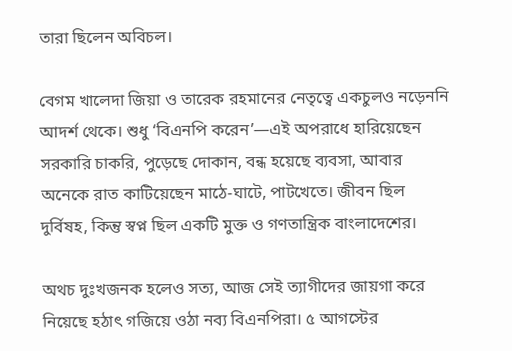তারা ছিলেন অবিচল।

বেগম খালেদা জিয়া ও তারেক রহমানের নেতৃত্বে একচুলও নড়েননি আদর্শ থেকে। শুধু ‘বিএনপি করেন’—এই অপরাধে হারিয়েছেন সরকারি চাকরি, পুড়েছে দোকান, বন্ধ হয়েছে ব্যবসা, আবার অনেকে রাত কাটিয়েছেন মাঠে-ঘাটে, পাটখেতে। জীবন ছিল দুর্বিষহ, কিন্তু স্বপ্ন ছিল একটি মুক্ত ও গণতান্ত্রিক বাংলাদেশের।

অথচ দুঃখজনক হলেও সত্য, আজ সেই ত্যাগীদের জায়গা করে নিয়েছে হঠাৎ গজিয়ে ওঠা নব্য বিএনপিরা। ৫ আগস্টের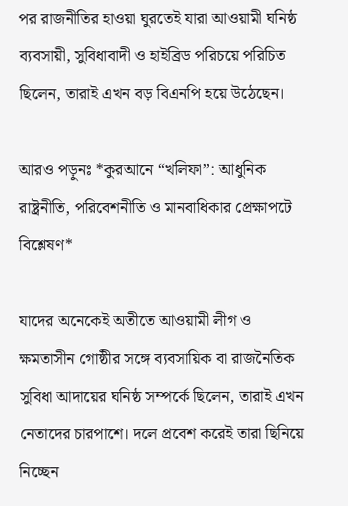পর রাজনীতির হাওয়া ঘুরতেই যারা আওয়ামী ঘনিষ্ঠ ব্যবসায়ী, সুবিধাবাদী ও হাইব্রিড পরিচয়ে পরিচিত ছিলেন, তারাই এখন বড় বিএনপি হয়ে উঠেছেন।

আরও পড়ুনঃ *কুরআনে “খলিফা”: আধুনিক রাষ্ট্রনীতি, পরিবেশনীতি ও মানবাধিকার প্রেক্ষাপটে বিশ্লেষণ*

যাদের অনেকেই অতীতে আওয়ামী লীগ ও ক্ষমতাসীন গোষ্ঠীর সঙ্গে ব্যবসায়িক বা রাজনৈতিক সুবিধা আদায়ের ঘনিষ্ঠ সম্পর্কে ছিলেন, তারাই এখন নেতাদের চারপাশে। দলে প্রবেশ করেই তারা ছিনিয়ে নিচ্ছেন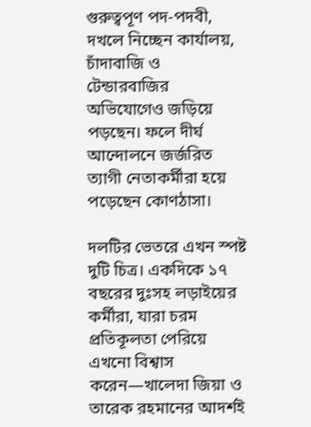গুরুত্বপূণ পদ-পদবী, দখলে নিচ্ছেন কার্যালয়, চাঁদাবাজি ও টেন্ডারবাজির অভিযোগেও জড়িয়ে পড়ছেন। ফলে দীর্ঘ আন্দোলনে জর্জরিত ত্যাগী নেতাকর্মীরা হয়ে পড়েছেন কোণঠাসা।

দলটির ভেতরে এখন স্পষ্ট দুটি চিত্র। একদিকে ১৭ বছরের দুঃসহ লড়াইয়ের কর্মীরা, যারা চরম প্রতিকূলতা পেরিয়ে এখনো বিশ্বাস করেন—খালেদা জিয়া ও তারেক রহমানের আদর্শই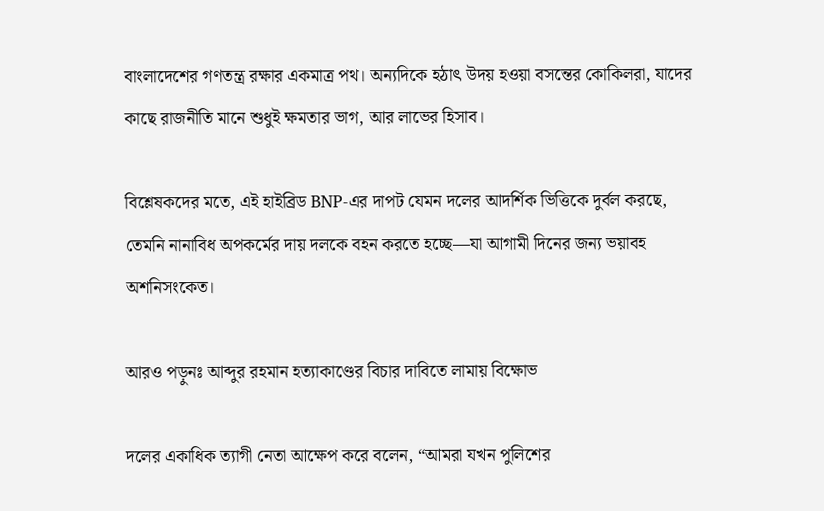বাংলাদেশের গণতন্ত্র রক্ষার একমাত্র পথ। অন্যদিকে হঠাৎ উদয় হওয়া বসন্তের কোকিলরা, যাদের কাছে রাজনীতি মানে শুধুই ক্ষমতার ভাগ, আর লাভের হিসাব।

বিশ্লেষকদের মতে, এই হাইব্রিড BNP-এর দাপট যেমন দলের আদর্শিক ভিত্তিকে দুর্বল করছে, তেমনি নানাবিধ অপকর্মের দায় দলকে বহন করতে হচ্ছে—যা আগামী দিনের জন্য ভয়াবহ অশনিসংকেত।

আরও পড়ুনঃ আব্দুর রহমান হত্যাকাণ্ডের বিচার দাবিতে লামায় বিক্ষোভ

দলের একাধিক ত্যাগী নেতা আক্ষেপ করে বলেন, “আমরা যখন পুলিশের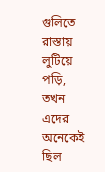গুলিতে রাস্তায় লুটিয়ে পড়ি, তখন এদের অনেকেই ছিল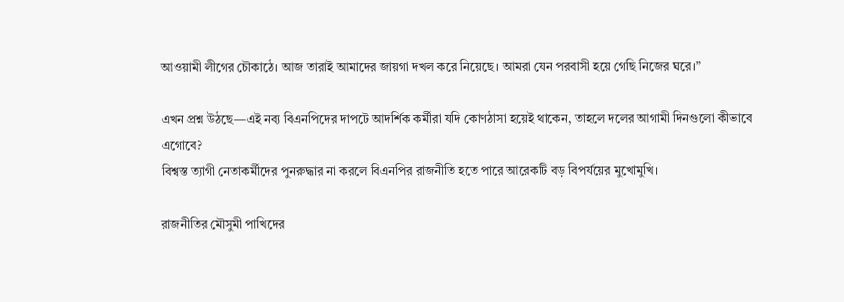আওয়ামী লীগের চৌকাঠে। আজ তারাই আমাদের জায়গা দখল করে নিয়েছে। আমরা যেন পরবাসী হয়ে গেছি নিজের ঘরে।”

এখন প্রশ্ন উঠছে—এই নব্য বিএনপিদের দাপটে আদর্শিক কর্মীরা যদি কোণঠাসা হয়েই থাকেন, তাহলে দলের আগামী দিনগুলো কীভাবে এগোবে?
বিশ্বস্ত ত্যাগী নেতাকর্মীদের পুনরুদ্ধার না করলে বিএনপির রাজনীতি হতে পারে আরেকটি বড় বিপর্যয়ের মুখোমুখি।

রাজনীতির মৌসুমী পাখিদের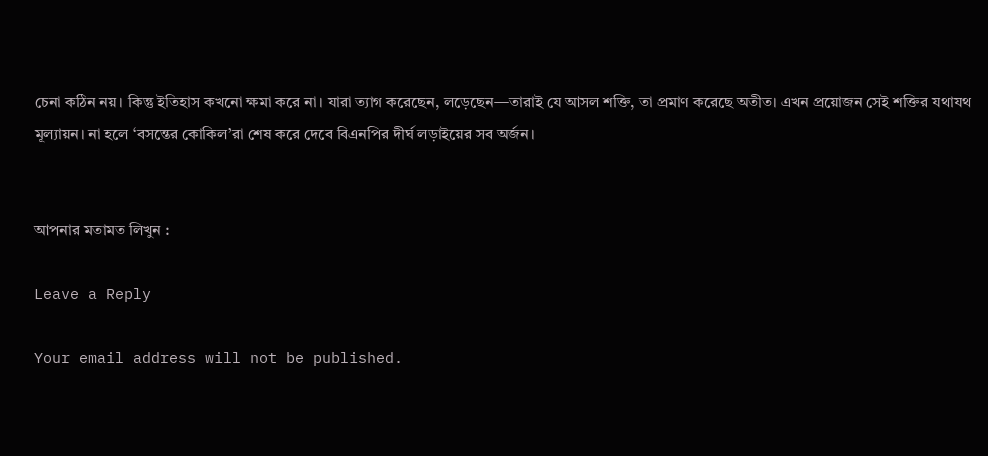চেনা কঠিন নয়। কিন্তু ইতিহাস কখনো ক্ষমা করে না। যারা ত্যাগ করেছেন, লড়েছেন—তারাই যে আসল শক্তি, তা প্রমাণ করেছে অতীত। এখন প্রয়োজন সেই শক্তির যথাযথ মূল্যায়ন। না হলে ‘বসন্তের কোকিল’রা শেষ করে দেবে বিএনপির দীর্ঘ লড়াইয়ের সব অর্জন।


আপনার মতামত লিখুন :

Leave a Reply

Your email address will not be published.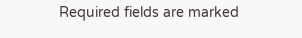Required fields are marked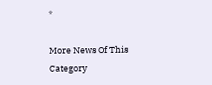*

More News Of This Category